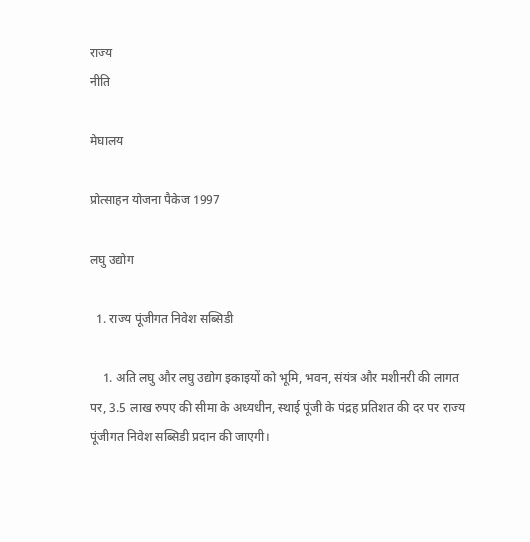राज्य
नीति

मेघालय

प्रोत्साहन योजना पैकेज 1997

लघु उद्योग

  1. राज्य पूंजीगत निवेश सब्सिडी

    1. अति लघु और लघु उद्योग इकाइयों को भूमि, भवन, संयंत्र और मशीनरी की लागत पर, 3.5 लाख रुपए की सीमा के अध्यधीन, स्थाई पूंजी के पंद्रह प्रतिशत की दर पर राज्य पूंजीगत निवेश सब्सिडी प्रदान की जाएगी।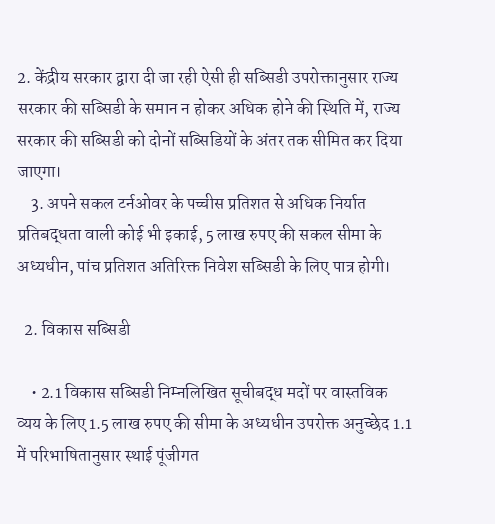2. केंद्रीय सरकार द्वारा दी जा रही ऐसी ही सब्सिडी उपरोक्तानुसार राज्य सरकार की सब्सिडी के समान न होकर अधिक होने की स्थिति में, राज्य सरकार की सब्सिडी को दोनों सब्सिडियों के अंतर तक सीमित कर दिया जाएगा।
    3. अपने सकल टर्नओवर के पच्चीस प्रतिशत से अधिक निर्यात प्रतिबद्धता वाली कोई भी इकाई, 5 लाख रुपए की सकल सीमा के अध्यधीन, पांच प्रतिशत अतिरिक्त निवेश सब्सिडी के लिए पात्र होगी।

  2. विकास सब्सिडी

    • 2.1 विकास सब्सिडी निम्नलिखित सूचीबद्ध मदों पर वास्तविक व्यय के लिए 1.5 लाख रुपए की सीमा के अध्यधीन उपरोक्त अनुच्छेद 1.1 में परिभाषितानुसार स्थाई पूंजीगत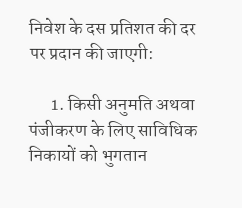निवेश के दस प्रतिशत की दर पर प्रदान की जाएगी:

      1. किसी अनुमति अथवा पंजीकरण के लिए साविधिक निकायों को भुगतान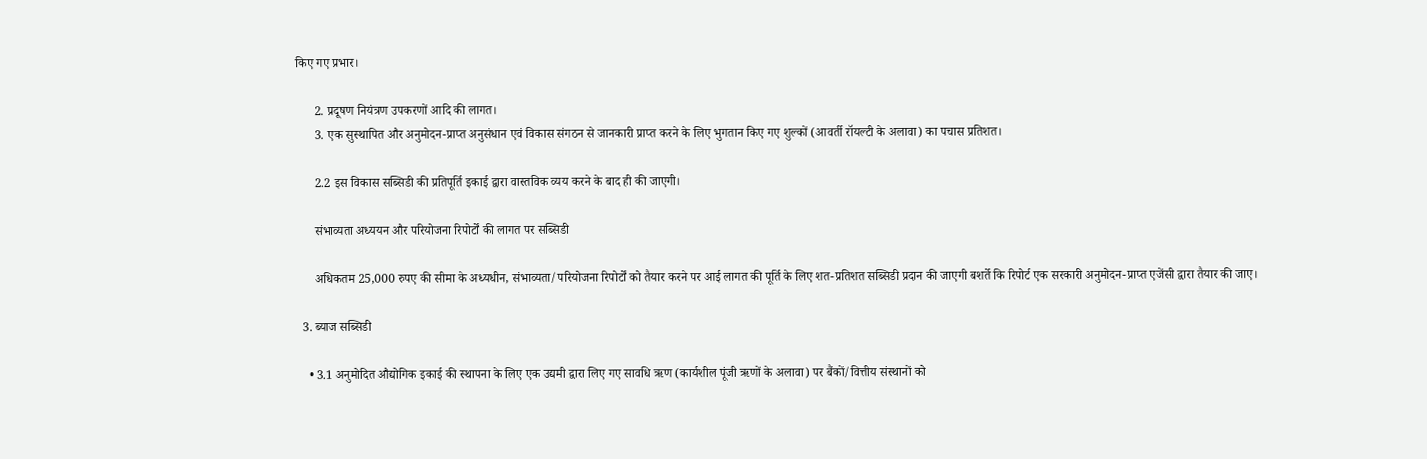किए गए प्रभार।

      2. प्रदूषण नियंत्रण उपकरणों आदि की लागत।
      3. एक सुस्थापित और अनुमोदन-प्राप्त अनुसंधान एवं विकास संगठन से जानकारी प्राप्त करने के लिए भुगतान किए गए शुल्कों (आवर्ती रॉयल्टी के अलावा) का पचास प्रतिशत।

      2.2 इस विकास सब्सिडी की प्रतिपूर्ति इकाई द्वारा वास्तविक व्यय करने के बाद ही की जाएगी।

      संभाव्यता अध्ययन और परियोजना रिपोर्टों की लागत पर सब्सिडी

      अधिकतम 25,000 रुपए की सीमा के अध्यधीन, संभाव्यता/परियोजना रिपोर्टों को तैयार करने पर आई लागत की पूर्ति के लिए शत-प्रतिशत सब्सिडी प्रदान की जाएगी बशर्ते कि रिपोर्ट एक सरकारी अनुमोदन-प्राप्त एजेंसी द्वारा तैयार की जाए।

  3. ब्याज सब्सिडी

    • 3.1 अनुमोदित औद्योगिक इकाई की स्थापना के लिए एक उद्यमी द्वारा लिए गए सावधि ऋण (कार्यशील पूंजी ऋणों के अलावा) पर बैंकों/वित्तीय संस्थानों को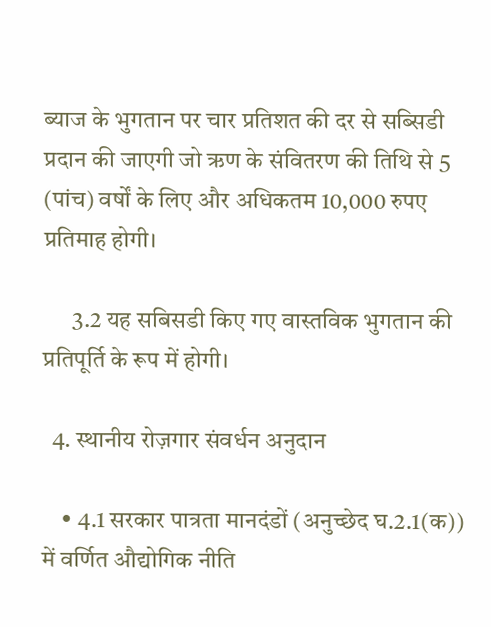ब्याज के भुगतान पर चार प्रतिशत की दर से सब्सिडी प्रदान की जाएगी जो ऋण के संवितरण की तिथि से 5 (पांच) वर्षों के लिए और अधिकतम 10,000 रुपए प्रतिमाह होगी।

      3.2 यह सबिसडी किए गए वास्तविक भुगतान की प्रतिपूर्ति के रूप में होगी।

  4. स्थानीय रोज़गार संवर्धन अनुदान

    • 4.1 सरकार पात्रता मानदंडों (अनुच्छेद घ.2.1(क)) में वर्णित औद्योगिक नीति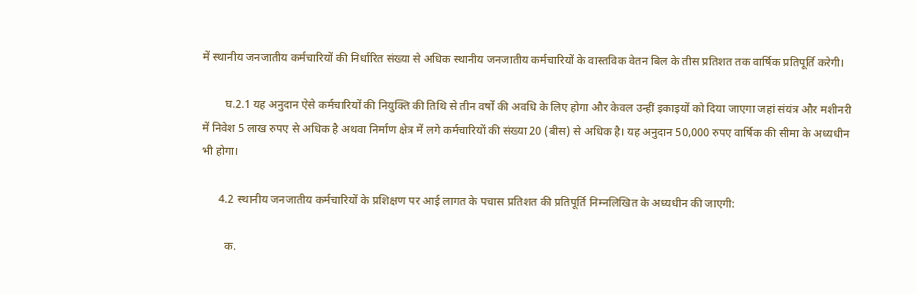में स्थानीय जनजातीय कर्मचारियों की निर्धारित संख्या से अधिक स्थानीय जनजातीय कर्मचारियों के वास्तविक वेतन बिल के तीस प्रतिशत तक वार्षिक प्रतिपूर्ति करेगी।

        घ.2.1 यह अनुदान ऐसे कर्मचारियों की नियुक्ति की तिथि से तीन वर्षों की अवधि के लिए होगा और केवल उन्हीं इकाइयों को दिया जाएगा जहां संयंत्र और मशीनरी में निवेश 5 लाख रुपए से अधिक है अथवा निर्माण क्षेत्र में लगे कर्मचारियों की संख्या 20 (बीस) से अधिक है। यह अनुदान 50,000 रुपए वार्षिक की सीमा के अध्यधीन भी होगा।

      4.2 स्थानीय जनजातीय कर्मचारियों के प्रशिक्षण पर आई लागत के पचास प्रतिशत की प्रतिपूर्ति निम्नलिखित के अध्यधीन की जाएगी:

        क.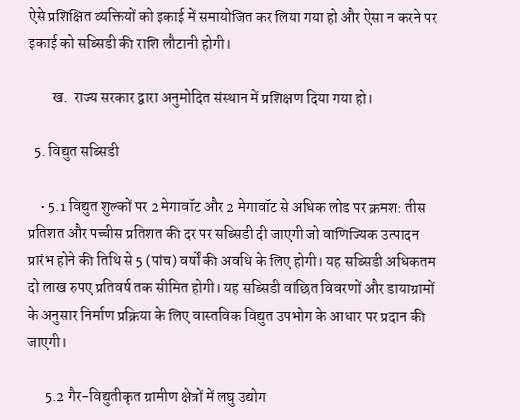ऐसे प्रशिक्षित व्यक्तियों को इकाई में समायोजित कर लिया गया हो और ऐसा न करने पर इकाई को सब्सिडी की राशि लौटानी होगी।

        ख.  राज्य सरकार द्वारा अनुमोदित संस्थान में प्रशिक्षण दिया गया हो।

  5. विद्युत सब्सिडी

    • 5.1 विद्युत शुल्कों पर 2 मेगावॉट और 2 मेगावॉट से अधिक लोड पर क्रमश: तीस प्रतिशत और पच्चीस प्रतिशत की दर पर सब्सिडी दी जाएगी जो वाणिज्यिक उत्पादन प्रारंभ होने की तिथि से 5 (पांच) वर्षों की अवधि के लिए होगी। यह सब्सिडी अधिकतम दो लाख रुपए प्रतिवर्ष तक सीमित होगी। यह सब्सिडी वांछित विवरणों और डायाग्रामों के अनुसार निर्माण प्रक्रिया के लिए वास्तविक विद्युत उपभोग के आधार पर प्रदान की जाएगी।

      5.2 गैर-विद्युतीकृत ग्रामीण क्षेत्रों में लघु उद्योग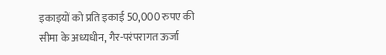इकाइयों को प्रति इकाई 50,000 रुपए की सीमा के अध्यधीन, गैर-परंपरागत ऊर्जा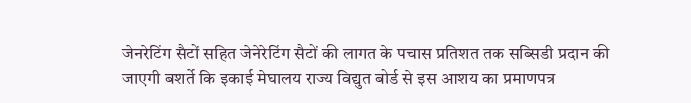जेनरेटिंग सैटों सहित जेनेरेटिंग सैटों की लागत के पचास प्रतिशत तक सब्सिडी प्रदान की जाएगी बशर्ते कि इकाई मेघालय राज्य विद्युत बोर्ड से इस आशय का प्रमाणपत्र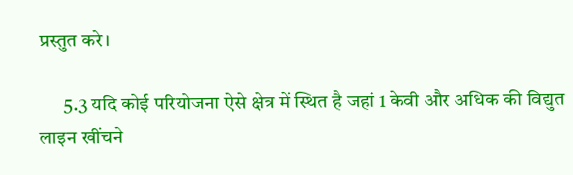प्रस्तुत करे।

      5.3 यदि कोई परियोजना ऐसे क्षेत्र में स्थित है जहां 1 केवी और अधिक की विद्युत लाइन खींचने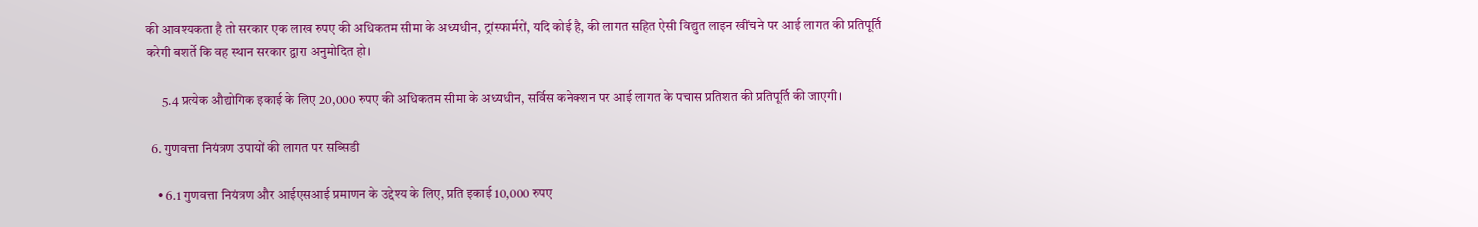की आवश्यकता है तो सरकार एक लाख रुपए की अधिकतम सीमा के अध्यधीन, ट्रांस्फार्मरों, यदि कोई है, की लागत सहित ऐसी विद्युत लाइन खींचने पर आई लागत की प्रतिपूर्ति करेगी बशर्ते कि वह स्थान सरकार द्वारा अनुमोदित हो।

      5.4 प्रत्येक औद्योगिक इकाई के लिए 20,000 रुपए की अधिकतम सीमा के अध्यधीन, सर्विस कनेक्शन पर आई लागत के पचास प्रतिशत की प्रतिपूर्ति की जाएगी।

  6. गुणवत्ता नियंत्रण उपायों की लागत पर सब्सिडी

    • 6.1 गुणवत्ता नियंत्रण और आईएसआई प्रमाणन के उद्देश्य के लिए, प्रति इकाई 10,000 रुपए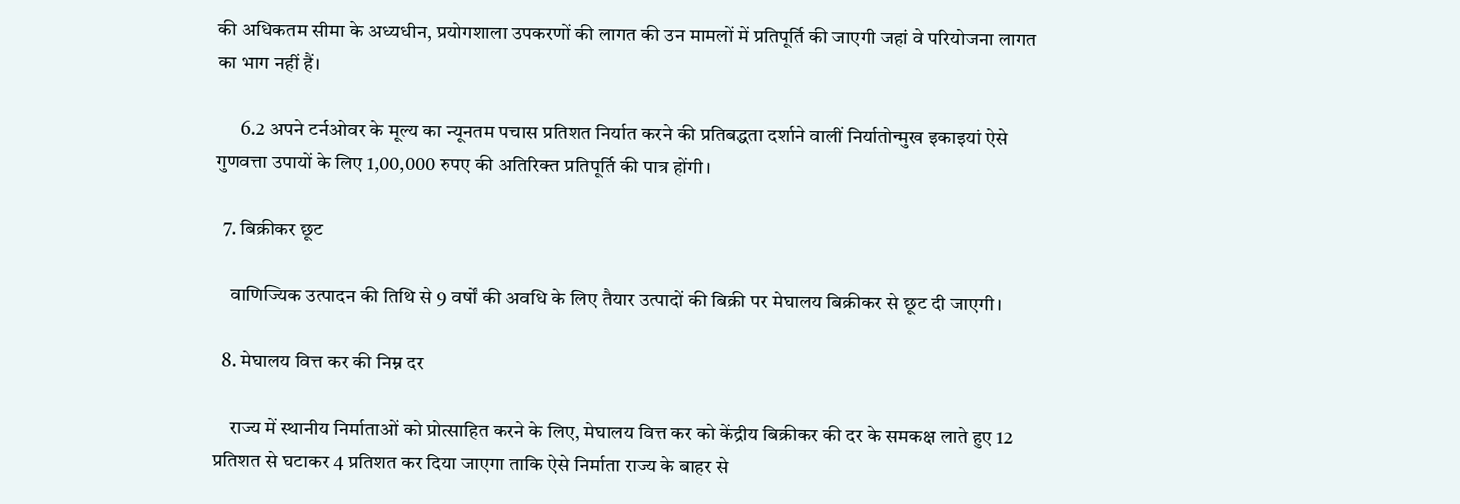की अधिकतम सीमा के अध्यधीन, प्रयोगशाला उपकरणों की लागत की उन मामलों में प्रतिपूर्ति की जाएगी जहां वे परियोजना लागत का भाग नहीं हैं।

      6.2 अपने टर्नओवर के मूल्य का न्यूनतम पचास प्रतिशत निर्यात करने की प्रतिबद्धता दर्शाने वालीं निर्यातोन्मुख इकाइयां ऐसे गुणवत्ता उपायों के लिए 1,00,000 रुपए की अतिरिक्त प्रतिपूर्ति की पात्र होंगी।

  7. बिक्रीकर छूट

    वाणिज्यिक उत्पादन की तिथि से 9 वर्षों की अवधि के लिए तैयार उत्पादों की बिक्री पर मेघालय बिक्रीकर से छूट दी जाएगी।

  8. मेघालय वित्त कर की निम्न दर

    राज्य में स्थानीय निर्माताओं को प्रोत्साहित करने के लिए, मेघालय वित्त कर को केंद्रीय बिक्रीकर की दर के समकक्ष लाते हुए 12 प्रतिशत से घटाकर 4 प्रतिशत कर दिया जाएगा ताकि ऐसे निर्माता राज्य के बाहर से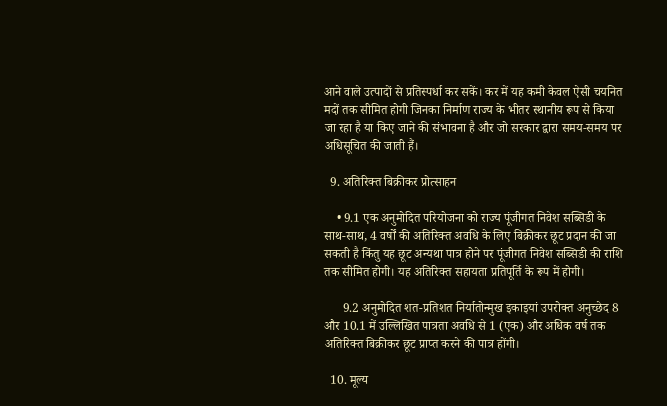आने वाले उत्पादों से प्रतिस्पर्धा कर सकें। कर में यह कमी केवल ऐसी चयनित मदों तक सीमित होगी जिनका निर्माण राज्य के भीतर स्थानीय रूप से किया जा रहा है या किए जाने की संभावना है और जो सरकार द्वारा समय-समय पर अधिसूचित की जाती हैं।

  9. अतिरिक्त बिक्रीकर प्रोत्साहन

    • 9.1 एक अनुमोदित परियोजना को राज्य पूंजीगत निवेश सब्सिडी के साथ-साथ, 4 वर्षों की अतिरिक्त अवधि के लिए बिक्रीकर छूट प्रदान की जा सकती है किंतु यह छूट अन्यथा पात्र होने पर पूंजीगत निवेश सब्सिडी की राशि तक सीमित होगी। यह अतिरिक्त सहायता प्रतिपूर्ति के रूप में होगी।

      9.2 अनुमोदित शत-प्रतिशत निर्यातोन्मुख इकाइयां उपरोक्त अनुच्छेद 8 और 10.1 में उल्लिखित पात्रता अवधि से 1 (एक) और अधिक वर्ष तक अतिरिक्त बिक्रीकर छूट प्राप्त करने की पात्र होंगी।

  10. मूल्य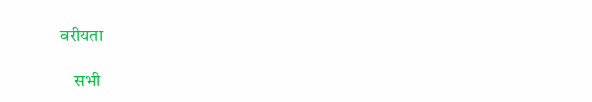वरीयता

    सभी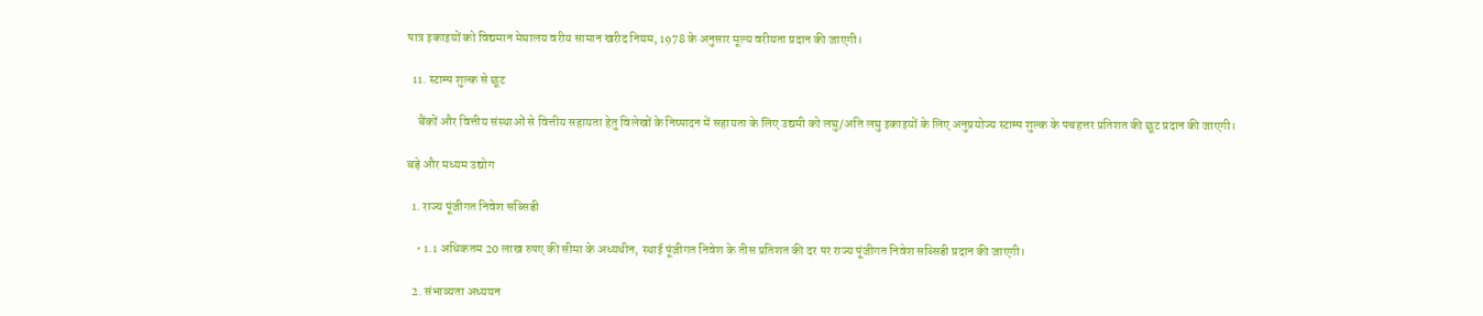पात्र इकाइयों को विद्यमान मेघालय वरीय सामान खरीद नियम, 1978 के अनुसार मूल्य वरीयता प्रदान की जाएगी।

  11. स्टाम्प शुल्क से छूट

    बैंकों और वित्तीय संस्थाओं से वित्तीय सहायता हेतु विलेखों के निष्पादन में सहायता के लिए उद्यमी को लघु/अति लघु इकाइयों के लिए अनुप्रयोज्य स्टाम्प शुल्क के पचहत्तर प्रतिशत की छूट प्रदान की जाएगी।

बड़े और मध्यम उद्योग

  1. राज्य पूंजीगत निवेश सब्सिडी

    • 1.1 अधिकतम 20 लाख रुपए की सीमा के अध्यधीन, स्थाई पूंजीगत निवेश के तीस प्रतिशत की दर पर राज्य पूंजीगत निवेश सब्सिडी प्रदान की जाएगी।

  2. संभाव्यता अध्ययन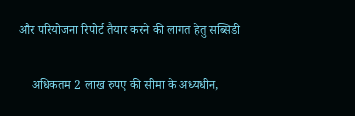और परियोजना रिपोर्ट तैयार करने की लागत हेतु सब्सिडी

    अधिकतम 2 लाख रुपए की सीमा के अध्यधीन,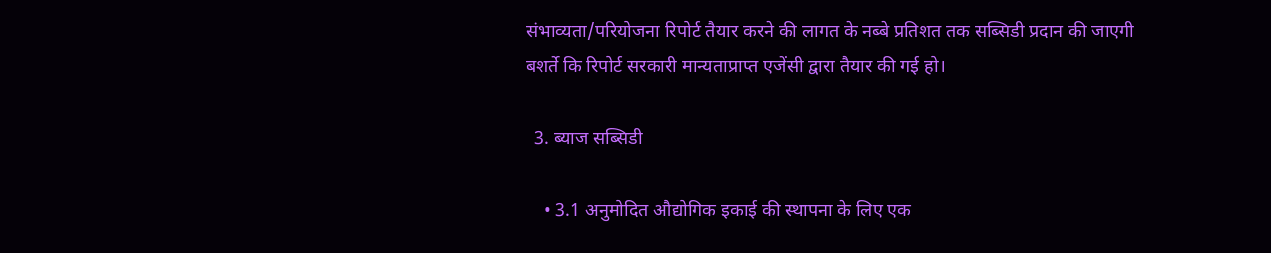संभाव्यता/परियोजना रिपोर्ट तैयार करने की लागत के नब्बे प्रतिशत तक सब्सिडी प्रदान की जाएगी बशर्ते कि रिपोर्ट सरकारी मान्यताप्राप्त एजेंसी द्वारा तैयार की गई हो।

  3. ब्याज सब्सिडी

    • 3.1 अनुमोदित औद्योगिक इकाई की स्थापना के लिए एक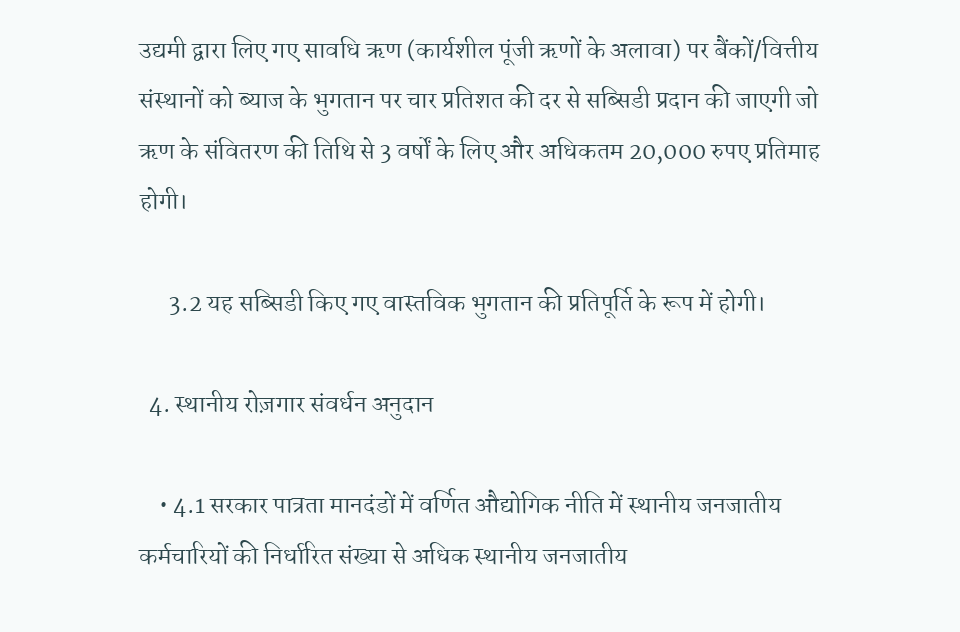उद्यमी द्वारा लिए गए सावधि ऋण (कार्यशील पूंजी ऋणों के अलावा) पर बैंकों/वित्तीय संस्थानों को ब्याज के भुगतान पर चार प्रतिशत की दर से सब्सिडी प्रदान की जाएगी जो ऋण के संवितरण की तिथि से 3 वर्षों के लिए और अधिकतम 20,000 रुपए प्रतिमाह होगी।

      3.2 यह सब्सिडी किए गए वास्तविक भुगतान की प्रतिपूर्ति के रूप में होगी।

  4. स्थानीय रोज़गार संवर्धन अनुदान

    • 4.1 सरकार पात्रता मानदंडों में वर्णित औद्योगिक नीति में स्थानीय जनजातीय कर्मचारियों की निर्धारित संख्या से अधिक स्थानीय जनजातीय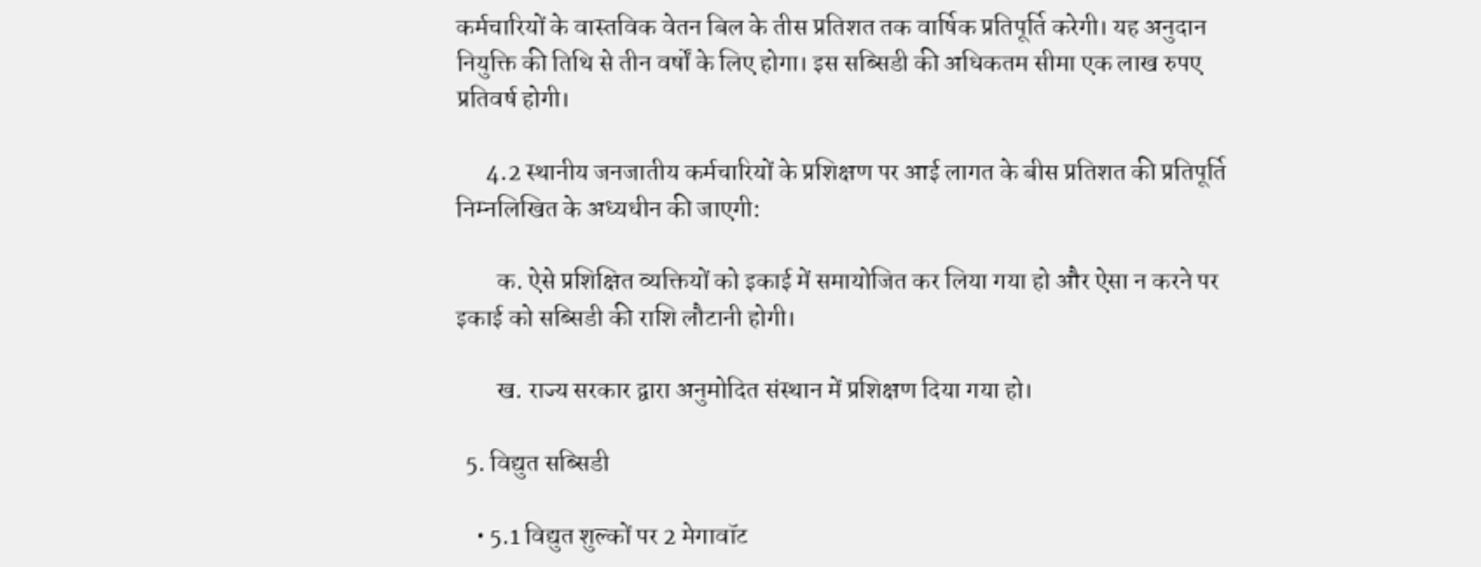कर्मचारियों के वास्तविक वेतन बिल के तीस प्रतिशत तक वार्षिक प्रतिपूर्ति करेगी। यह अनुदान नियुक्ति की तिथि से तीन वर्षों के लिए होगा। इस सब्सिडी की अधिकतम सीमा एक लाख रुपए प्रतिवर्ष होगी।

      4.2 स्थानीय जनजातीय कर्मचारियों के प्रशिक्षण पर आई लागत के बीस प्रतिशत की प्रतिपूर्ति निम्नलिखित के अध्यधीन की जाएगी:

        क. ऐसे प्रशिक्षित व्यक्तियों को इकाई में समायोजित कर लिया गया हो और ऐसा न करने पर इकाई को सब्सिडी की राशि लौटानी होगी।

        ख. राज्य सरकार द्वारा अनुमोदित संस्थान में प्रशिक्षण दिया गया हो।

  5. विद्युत सब्सिडी

    • 5.1 विद्युत शुल्कों पर 2 मेगावॉट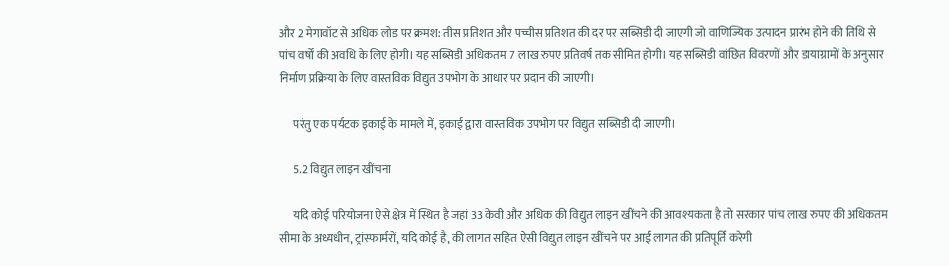और 2 मेगावॉट से अधिक लोड पर क्रमश: तीस प्रतिशत और पच्चीस प्रतिशत की दर पर सब्सिडी दी जाएगी जो वाणिज्यिक उत्पादन प्रारंभ होने की तिथि से पांच वर्षों की अवधि के लिए होगी। यह सब्सिडी अधिकतम 7 लाख रुपए प्रतिवर्ष तक सीमित होगी। यह सब्सिडी वांछित विवरणों और डायाग्रामों के अनुसार निर्माण प्रक्रिया के लिए वास्तविक विद्युत उपभोग के आधार पर प्रदान की जाएगी।

      परंतु एक पर्यटक इकाई के मामले में, इकाई द्वारा वास्तविक उपभोग पर विद्युत सब्सिडी दी जाएगी।

      5.2 विद्युत लाइन खींचना

      यदि कोई परियोजना ऐसे क्षेत्र में स्थित है जहां 33 केवी और अधिक की विद्युत लाइन खींचने की आवश्यकता है तो सरकार पांच लाख रुपए की अधिकतम सीमा के अध्यधीन, ट्रांस्फार्मरों, यदि कोई है, की लागत सहित ऐसी विद्युत लाइन खींचने पर आई लागत की प्रतिपूर्ति करेगी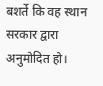बशर्ते कि वह स्थान सरकार द्वारा अनुमोदित हो।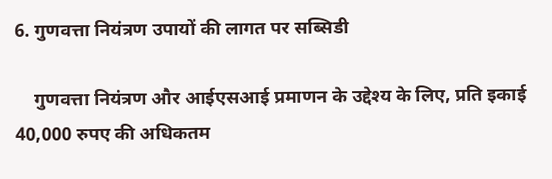6. गुणवत्ता नियंत्रण उपायों की लागत पर सब्सिडी

    गुणवत्ता नियंत्रण और आईएसआई प्रमाणन के उद्देश्य के लिए, प्रति इकाई 40,000 रुपए की अधिकतम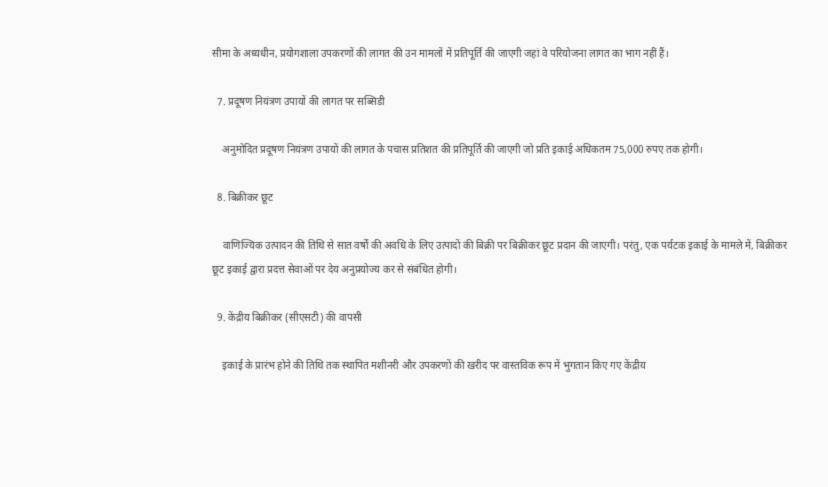सीमा के अध्यधीन, प्रयोगशाला उपकरणों की लागत की उन मामलों में प्रतिपूर्ति की जाएगी जहां वे परियोजना लागत का भाग नहीं हैं।

  7. प्रदूषण नियंत्रण उपायों की लागत पर सब्सिडी

    अनुमोदित प्रदूषण नियंत्रण उपायों की लागत के पचास प्रतिशत की प्रतिपूर्ति की जाएगी जो प्रति इकाई अधिकतम 75,000 रुपए तक होगी।

  8. बिक्रीकर छूट

    वाणिज्यिक उत्पादन की तिथि से सात वर्षों की अवधि के लिए उत्पादों की बिक्री पर बिक्रीकर छूट प्रदान की जाएगी। परंतु, एक पर्यटक इकाई के मामले में, बिक्रीकर छूट इकाई द्वारा प्रदत्त सेवाओं पर देय अनुप्रयोज्य कर से संबंधित होगी।

  9. केंद्रीय बिक्रीकर (सीएसटी) की वापसी

    इकाई के प्रारंभ होने की तिथि तक स्थापित मशीनरी और उपकरणों की खरीद पर वास्तविक रूप में भुगतान किए गए केंद्रीय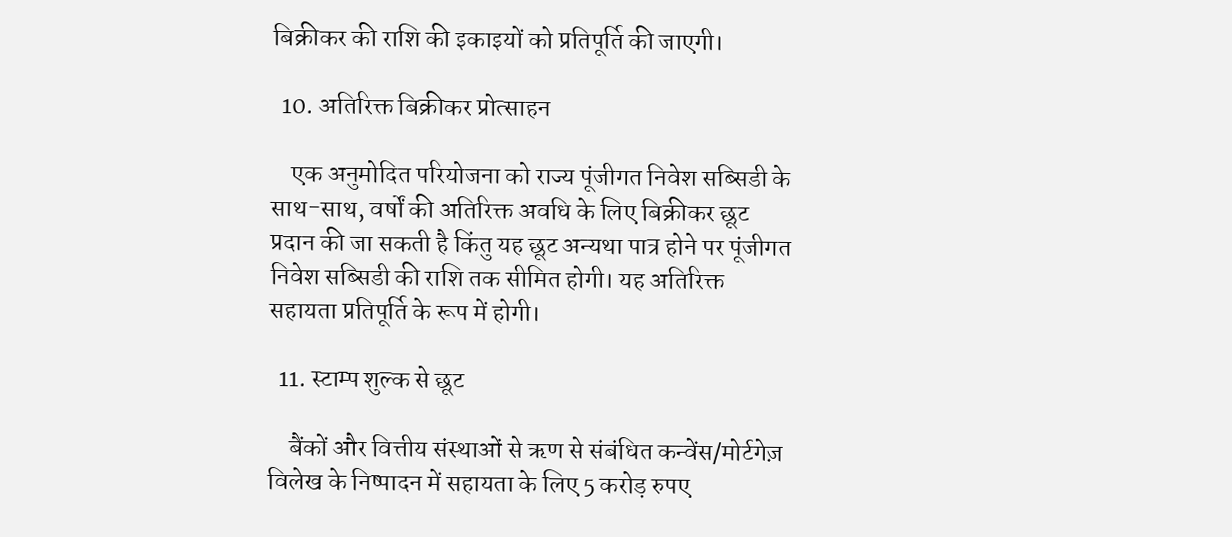बिक्रीकर की राशि की इकाइयों को प्रतिपूर्ति की जाएगी।

  10. अतिरिक्त बिक्रीकर प्रोत्साहन

    एक अनुमोदित परियोजना को राज्य पूंजीगत निवेश सब्सिडी के साथ-साथ, वर्षों की अतिरिक्त अवधि के लिए बिक्रीकर छूट प्रदान की जा सकती है किंतु यह छूट अन्यथा पात्र होने पर पूंजीगत निवेश सब्सिडी की राशि तक सीमित होगी। यह अतिरिक्त सहायता प्रतिपूर्ति के रूप में होगी।

  11. स्टाम्प शुल्क से छूट

    बैंकों और वित्तीय संस्थाओं से ऋण से संबंधित कन्वेंस/मोर्टगेज़ विलेख के निष्पादन में सहायता के लिए 5 करोड़ रुपए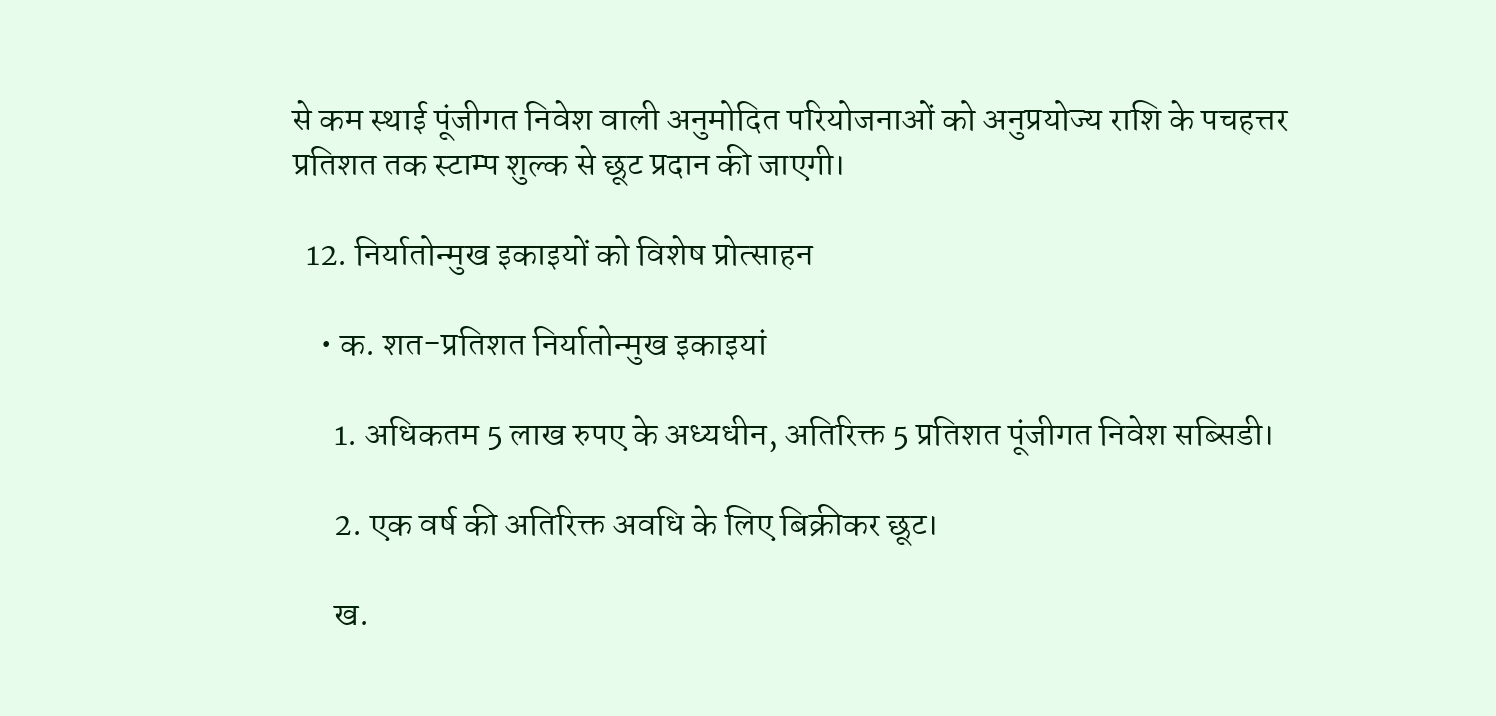से कम स्थाई पूंजीगत निवेश वाली अनुमोदित परियोजनाओं को अनुप्रयोज्य राशि के पचहत्तर प्रतिशत तक स्टाम्प शुल्क से छूट प्रदान की जाएगी।

  12. निर्यातोन्मुख इकाइयों को विशेष प्रोत्साहन

    • क. शत-प्रतिशत निर्यातोन्मुख इकाइयां

      1. अधिकतम 5 लाख रुपए के अध्यधीन, अतिरिक्त 5 प्रतिशत पूंजीगत निवेश सब्सिडी।

      2. एक वर्ष की अतिरिक्त अवधि के लिए बिक्रीकर छूट।

      ख.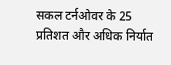सकल टर्नओवर के 25 प्रतिशत और अधिक निर्यात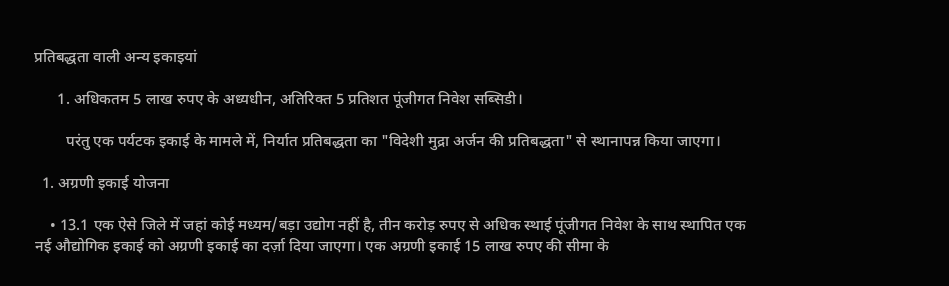प्रतिबद्धता वाली अन्य इकाइयां

      1. अधिकतम 5 लाख रुपए के अध्यधीन, अतिरिक्त 5 प्रतिशत पूंजीगत निवेश सब्सिडी।

        परंतु एक पर्यटक इकाई के मामले में, निर्यात प्रतिबद्धता का "विदेशी मुद्रा अर्जन की प्रतिबद्धता" से स्थानापन्न किया जाएगा।

  1. अग्रणी इकाई योजना

    • 13.1 एक ऐसे जिले में जहां कोई मध्यम/बड़ा उद्योग नहीं है, तीन करोड़ रुपए से अधिक स्थाई पूंजीगत निवेश के साथ स्थापित एक नई औद्योगिक इकाई को अग्रणी इकाई का दर्ज़ा दिया जाएगा। एक अग्रणी इकाई 15 लाख रुपए की सीमा के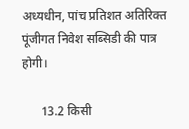अध्यधीन, पांच प्रतिशत अतिरिक्त पूंजीगत निवेश सब्सिडी की पात्र होगी।

      13.2 किसी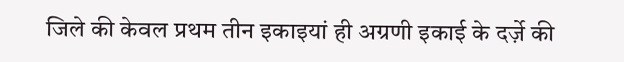जिले की केवल प्रथम तीन इकाइयां ही अग्रणी इकाई के दर्ज़े की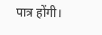पात्र होंगी।